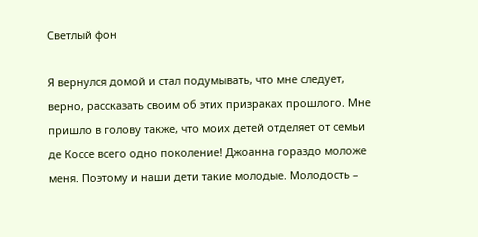Светлый фон

Я вернулся домой и стал подумывать, что мне следует, верно, рассказать своим об этих призраках прошлого. Мне пришло в голову также, что моих детей отделяет от семьи де Коссе всего одно поколение! Джоанна гораздо моложе меня. Поэтому и наши дети такие молодые. Молодость –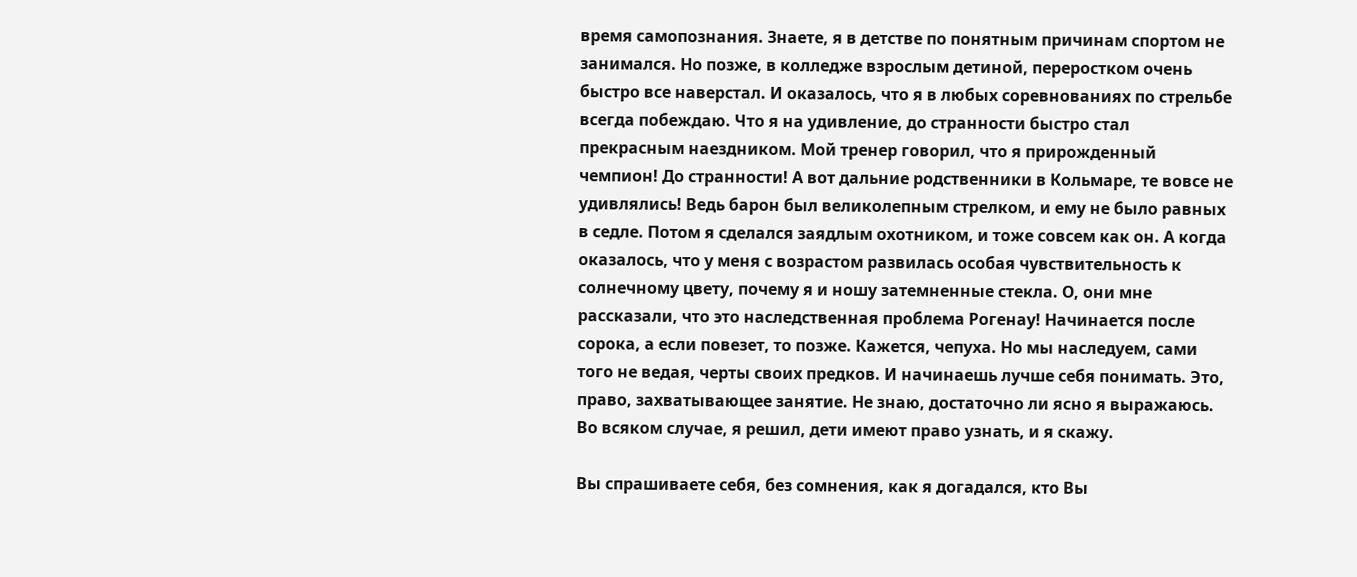время самопознания. Знаете, я в детстве по понятным причинам спортом не занимался. Но позже, в колледже взрослым детиной, переростком очень быстро все наверстал. И оказалось, что я в любых соревнованиях по стрельбе всегда побеждаю. Что я на удивление, до странности быстро стал прекрасным наездником. Мой тренер говорил, что я прирожденный чемпион! До странности! А вот дальние родственники в Кольмаре, те вовсе не удивлялись! Ведь барон был великолепным стрелком, и ему не было равных в седле. Потом я сделался заядлым охотником, и тоже совсем как он. А когда оказалось, что у меня с возрастом развилась особая чувствительность к солнечному цвету, почему я и ношу затемненные стекла. О, они мне рассказали, что это наследственная проблема Рогенау! Начинается после сорока, а если повезет, то позже. Кажется, чепуха. Но мы наследуем, сами того не ведая, черты своих предков. И начинаешь лучше себя понимать. Это, право, захватывающее занятие. Не знаю, достаточно ли ясно я выражаюсь. Во всяком случае, я решил, дети имеют право узнать, и я скажу.

Вы спрашиваете себя, без сомнения, как я догадался, кто Вы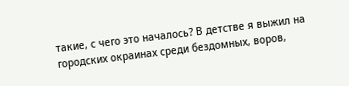такие, с чего это началось? В детстве я выжил на городских окраинах среди бездомных, воров,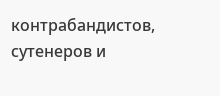контрабандистов, сутенеров и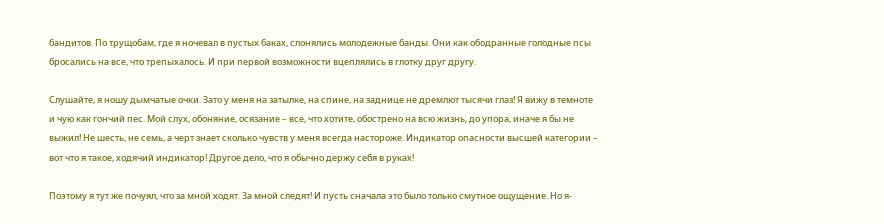бандитов. По трущобам, где я ночевал в пустых баках, слонялись молодежные банды. Они как ободранные голодные псы бросались на все, что трепыхалось. И при первой возможности вцеплялись в глотку друг другу.

Слушайте, я ношу дымчатые очки. Зато у меня на затылке, на спине, на заднице не дремлют тысячи глаз! Я вижу в темноте и чую как гончий пес. Мой слух, обоняние, осязание – все, что хотите, обострено на всю жизнь, до упора, иначе я бы не выжил! Не шесть, не семь, а черт знает сколько чувств у меня всегда настороже. Индикатор опасности высшей категории – вот что я такое, ходячий индикатор! Другое дело, что я обычно держу себя в руках!

Поэтому я тут же почуял, что за мной ходят. За мной следят! И пусть сначала это было только смутное ощущение. Но я-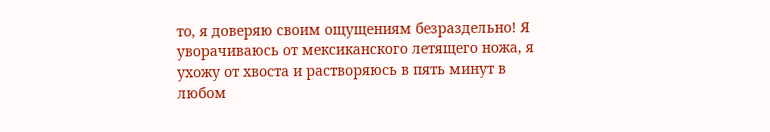то, я доверяю своим ощущениям безраздельно! Я уворачиваюсь от мексиканского летящего ножа, я ухожу от хвоста и растворяюсь в пять минут в любом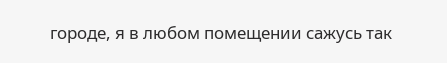городе, я в любом помещении сажусь так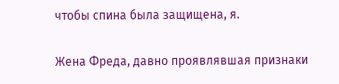чтобы спина была защищена, я.

Жена Фреда, давно проявлявшая признаки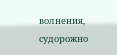волнения, судорожно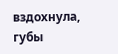вздохнула, губы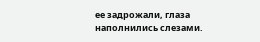ее задрожали, глаза наполнились слезами.